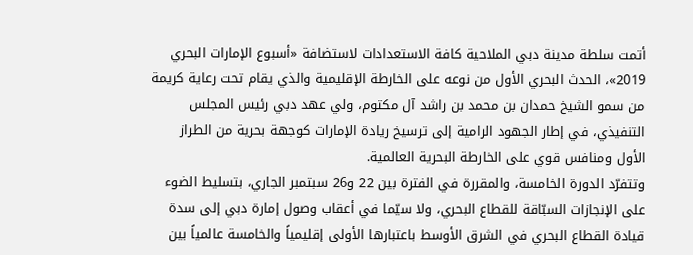أتمت سلطة مدينة دبي الملاحية كافة الاستعدادات لاستضافة «أسبوع الإمارات البحري 2019»، الحدث البحري الأول من نوعه على الخارطة الإقليمية والذي يقام تحت رعاية كريمة من سمو الشيخ حمدان بن محمد بن راشد آل مكتوم، ولي عهد دبي رئيس المجلس التنفيذي، في إطار الجهود الرامية إلى ترسيخ ريادة الإمارات كوجهة بحرية من الطراز الأول ومنافس قوي على الخارطة البحرية العالمية.
وتتفرّد الدورة الخامسة، والمقررة في الفترة بين 22 و26 سبتمبر الجاري، بتسليط الضوء على الإنجازات السبّاقة للقطاع البحري، ولا سيّما في أعقاب وصول إمارة دبي إلى سدة قيادة القطاع البحري في الشرق الأوسط باعتبارها الأولى إقليمياً والخامسة عالمياً بين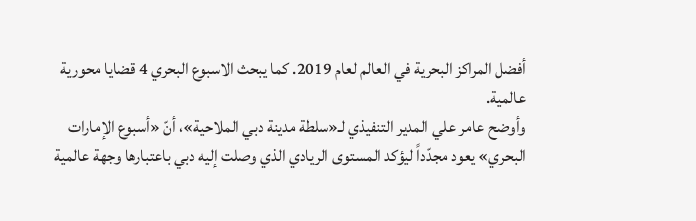أفضل المراكز البحرية في العالم لعام 2019. كما يبحث الاسبوع البحري 4 قضايا محورية عالمية.
وأوضح عامر علي المدير التنفيذي لـ«سلطة مدينة دبي الملاحية»، أنّ «أسبوع الإمارات البحري» يعود مجدّداً ليؤكد المستوى الريادي الذي وصلت إليه دبي باعتبارها وجهة عالمية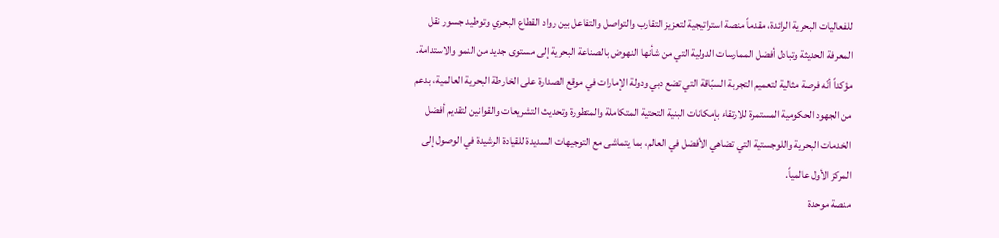للفعاليات البحرية الرائدة، مقدماً منصة استراتيجية لتعزيز التقارب والتواصل والتفاعل بين رواد القطاع البحري وتوطيد جسور نقل المعرفة الحديثة وتبادل أفضل الممارسات الدولية التي من شأنها النهوض بالصناعة البحرية إلى مستوى جديد من النمو والاستدامة.
مؤكداً أنّه فرصة مثالية لتعميم التجربة السبّاقة التي تضع دبي ودولة الإمارات في موقع الصدارة على الخارطة البحرية العالمية، بدعم من الجهود الحكومية المستمرة للارتقاء بإمكانات البنية التحتية المتكاملة والمتطورة وتحديث التشريعات والقوانين لتقديم أفضل الخدمات البحرية واللوجستية التي تضاهي الأفضل في العالم، بما يتماشى مع التوجيهات السديدة للقيادة الرشيدة في الوصول إلى المركز الأول عالمياً.
منصة موحدة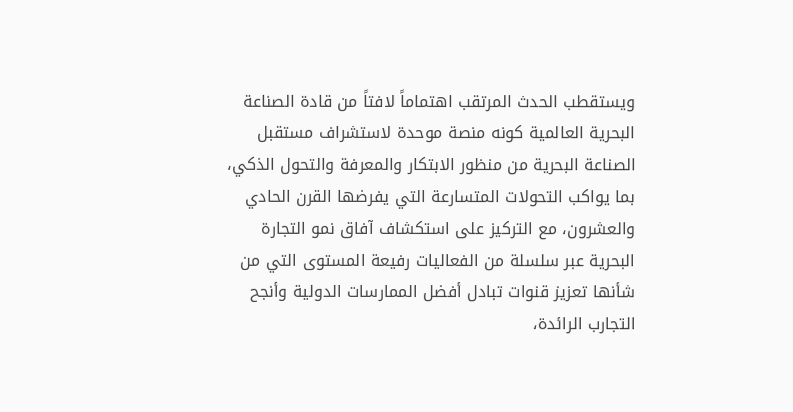ويستقطب الحدث المرتقب اهتماماً لافتاً من قادة الصناعة البحرية العالمية كونه منصة موحدة لاستشراف مستقبل الصناعة البحرية من منظور الابتكار والمعرفة والتحول الذكي، بما يواكب التحولات المتسارعة التي يفرضها القرن الحادي والعشرون، مع التركيز على استكشاف آفاق نمو التجارة البحرية عبر سلسلة من الفعاليات رفيعة المستوى التي من شأنها تعزيز قنوات تبادل أفضل الممارسات الدولية وأنجح التجارب الرائدة،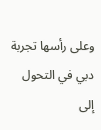وعلى رأسها تجربة دبي في التحول إلى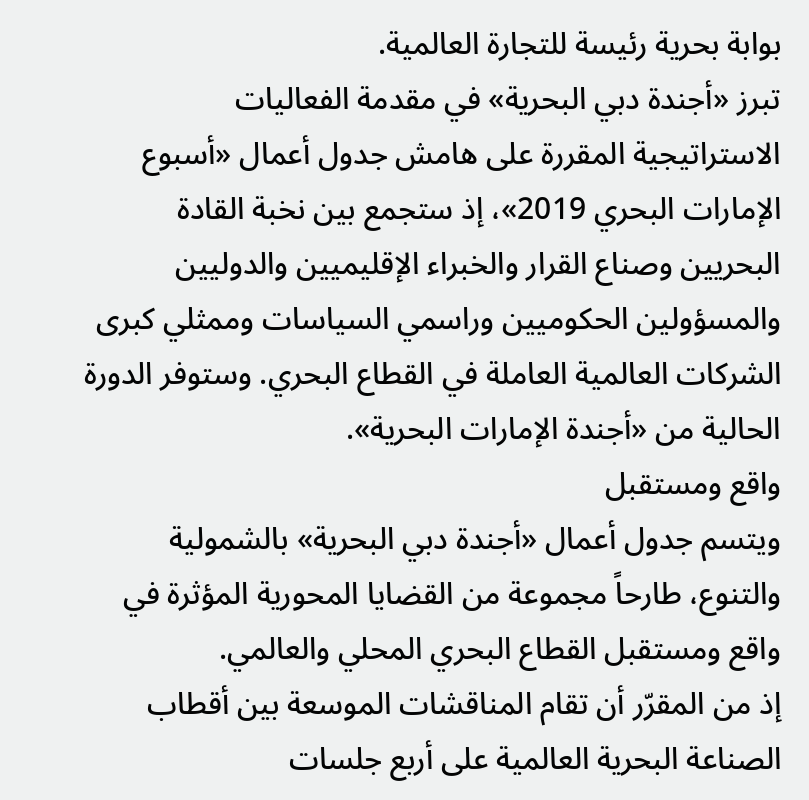بوابة بحرية رئيسة للتجارة العالمية.
تبرز «أجندة دبي البحرية» في مقدمة الفعاليات الاستراتيجية المقررة على هامش جدول أعمال «أسبوع الإمارات البحري 2019»، إذ ستجمع بين نخبة القادة البحريين وصناع القرار والخبراء الإقليميين والدوليين والمسؤولين الحكوميين وراسمي السياسات وممثلي كبرى الشركات العالمية العاملة في القطاع البحري. وستوفر الدورة الحالية من «أجندة الإمارات البحرية».
واقع ومستقبل
ويتسم جدول أعمال «أجندة دبي البحرية» بالشمولية والتنوع، طارحاً مجموعة من القضايا المحورية المؤثرة في واقع ومستقبل القطاع البحري المحلي والعالمي.
إذ من المقرّر أن تقام المناقشات الموسعة بين أقطاب الصناعة البحرية العالمية على أربع جلسات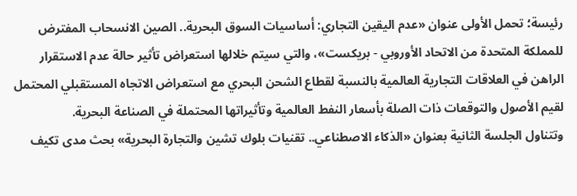رئيسة؛ تحمل الأولى عنوان «عدم اليقين التجاري: أساسيات السوق البحرية.. الصين الانسحاب المفترض للمملكة المتحدة من الاتحاد الأوروبي - بريكست»، والتي سيتم خلالها استعراض تأثير حالة عدم الاستقرار الراهن في العلاقات التجارية العالمية بالنسبة لقطاع الشحن البحري مع استعراض الاتجاه المستقبلي المحتمل لقيم الأصول والتوقعات ذات الصلة بأسعار النفط العالمية وتأثيراتها المحتملة في الصناعة البحرية.
وتتناول الجلسة الثانية بعنوان «الذكاء الاصطناعي.. تقنيات بلوك تشين والتجارة البحرية» بحث مدى تكيف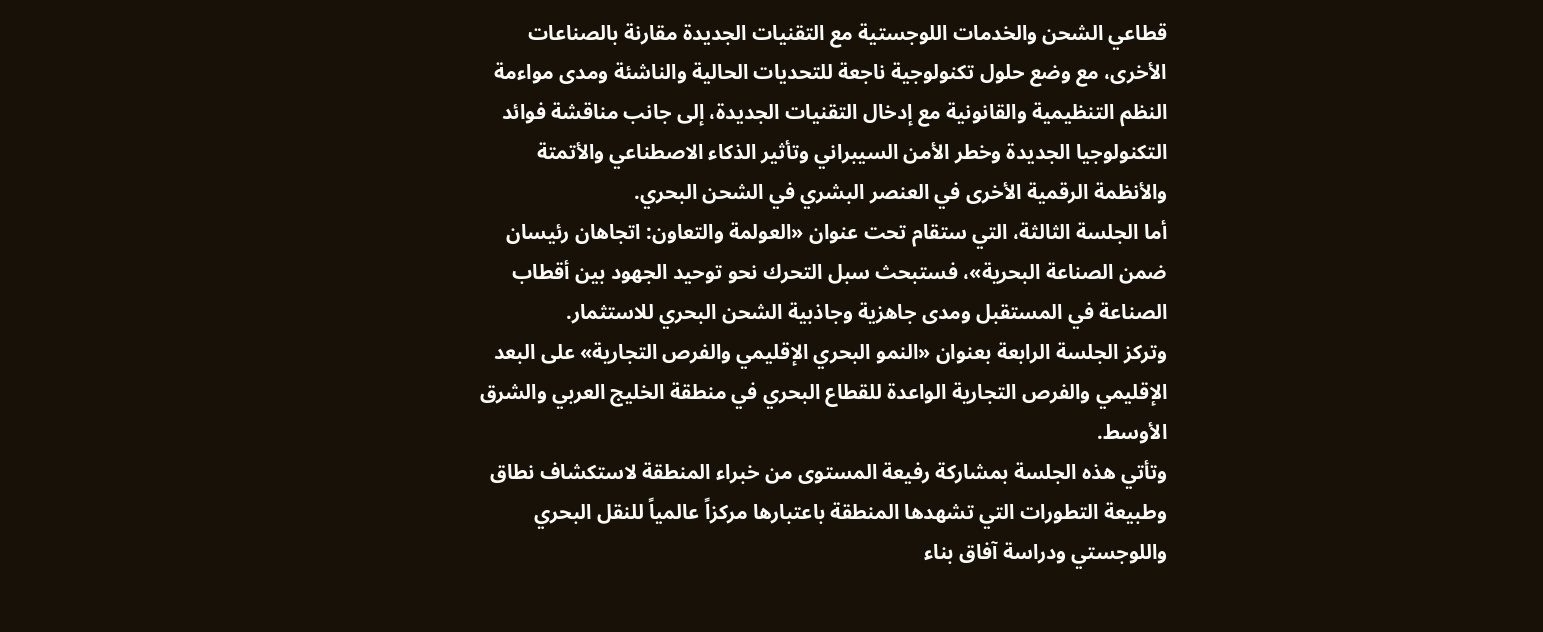قطاعي الشحن والخدمات اللوجستية مع التقنيات الجديدة مقارنة بالصناعات الأخرى، مع وضع حلول تكنولوجية ناجعة للتحديات الحالية والناشئة ومدى مواءمة النظم التنظيمية والقانونية مع إدخال التقنيات الجديدة، إلى جانب مناقشة فوائد التكنولوجيا الجديدة وخطر الأمن السيبراني وتأثير الذكاء الاصطناعي والأتمتة والأنظمة الرقمية الأخرى في العنصر البشري في الشحن البحري.
أما الجلسة الثالثة، التي ستقام تحت عنوان «العولمة والتعاون: اتجاهان رئيسان ضمن الصناعة البحرية»، فستبحث سبل التحرك نحو توحيد الجهود بين أقطاب الصناعة في المستقبل ومدى جاهزية وجاذبية الشحن البحري للاستثمار.
وتركز الجلسة الرابعة بعنوان «النمو البحري الإقليمي والفرص التجارية» على البعد الإقليمي والفرص التجارية الواعدة للقطاع البحري في منطقة الخليج العربي والشرق الأوسط.
وتأتي هذه الجلسة بمشاركة رفيعة المستوى من خبراء المنطقة لاستكشاف نطاق وطبيعة التطورات التي تشهدها المنطقة باعتبارها مركزاً عالمياً للنقل البحري واللوجستي ودراسة آفاق بناء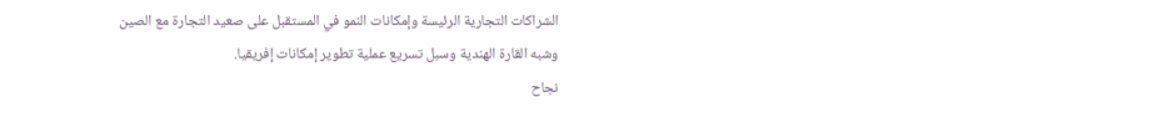الشراكات التجارية الرئيسة وإمكانات النمو في المستقبل على صعيد التجارة مع الصين وشبه القارة الهندية وسبل تسريع عملية تطوير إمكانات إفريقيا.
نجاح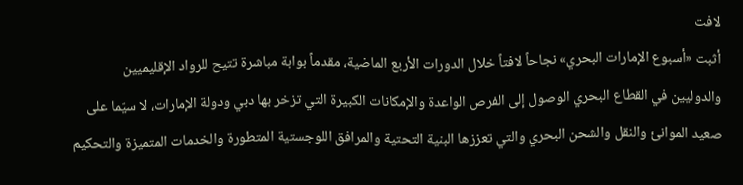لافت
أثبت «أسبوع الإمارات البحري» نجاحاً لافتاً خلال الدورات الأربع الماضية، مقدماً بوابة مباشرة تتيح للرواد الإقليميين والدوليين في القطاع البحري الوصول إلى الفرص الواعدة والإمكانات الكبيرة التي تزخر بها دبي ودولة الإمارات، لا سيّما على صعيد الموانئ والنقل والشحن البحري والتي تعززها البنية التحتية والمرافق اللوجستية المتطورة والخدمات المتميزة والتحكيم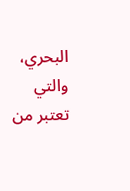البحري، والتي تعتبر من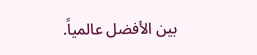بين الأفضل عالمياً.